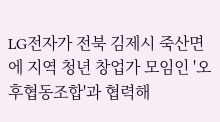LG전자가 전북 김제시 죽산면에 지역 청년 창업가 모임인 '오후협동조합'과 협력해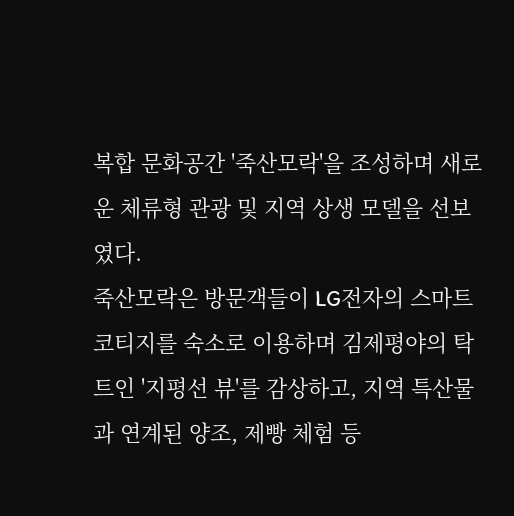복합 문화공간 '죽산모락'을 조성하며 새로운 체류형 관광 및 지역 상생 모델을 선보였다.
죽산모락은 방문객들이 LG전자의 스마트코티지를 숙소로 이용하며 김제평야의 탁 트인 '지평선 뷰'를 감상하고, 지역 특산물과 연계된 양조, 제빵 체험 등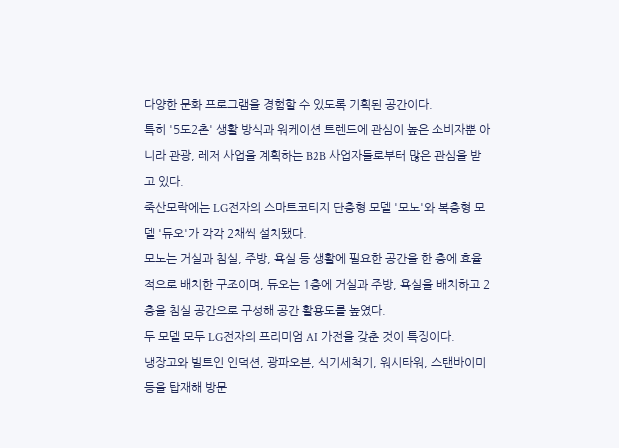다양한 문화 프로그램을 경험할 수 있도록 기획된 공간이다.
특히 '5도2촌' 생활 방식과 워케이션 트렌드에 관심이 높은 소비자뿐 아니라 관광, 레저 사업을 계획하는 B2B 사업자들로부터 많은 관심을 받고 있다.
죽산모락에는 LG전자의 스마트코티지 단층형 모델 '모노'와 복층형 모델 '듀오'가 각각 2채씩 설치됐다.
모노는 거실과 침실, 주방, 욕실 등 생활에 필요한 공간을 한 층에 효율적으로 배치한 구조이며, 듀오는 1층에 거실과 주방, 욕실을 배치하고 2층을 침실 공간으로 구성해 공간 활용도를 높였다.
두 모델 모두 LG전자의 프리미엄 AI 가전을 갖춘 것이 특징이다.
냉장고와 빌트인 인덕션, 광파오븐, 식기세척기, 워시타워, 스탠바이미 등을 탑재해 방문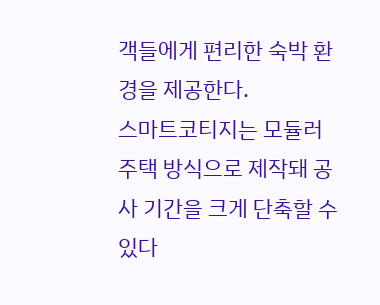객들에게 편리한 숙박 환경을 제공한다.
스마트코티지는 모듈러 주택 방식으로 제작돼 공사 기간을 크게 단축할 수 있다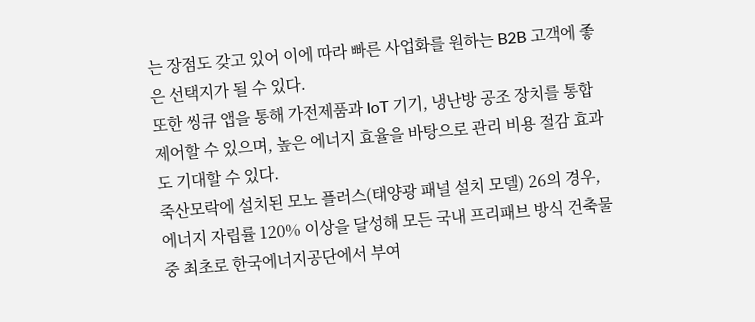는 장점도 갖고 있어 이에 따라 빠른 사업화를 원하는 B2B 고객에 좋은 선택지가 될 수 있다.
또한 씽큐 앱을 통해 가전제품과 IoT 기기, 냉난방 공조 장치를 통합 제어할 수 있으며, 높은 에너지 효율을 바탕으로 관리 비용 절감 효과도 기대할 수 있다.
죽산모락에 설치된 모노 플러스(태양광 패널 설치 모델) 26의 경우, 에너지 자립률 120% 이상을 달성해 모든 국내 프리패브 방식 건축물 중 최초로 한국에너지공단에서 부여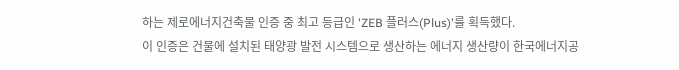하는 제로에너지건축물 인증 중 최고 등급인 'ZEB 플러스(Plus)'를 획득했다.
이 인증은 건물에 설치된 태양광 발전 시스템으로 생산하는 에너지 생산량이 한국에너지공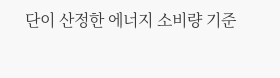단이 산정한 에너지 소비량 기준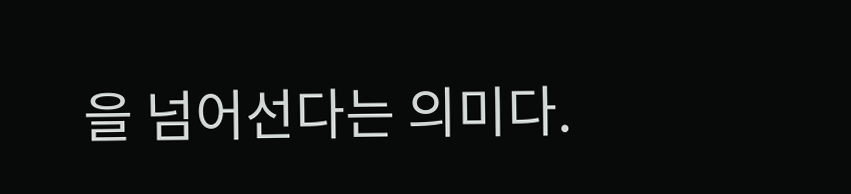을 넘어선다는 의미다.